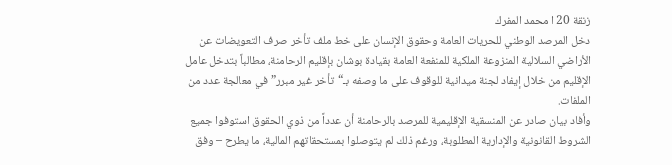زنقة 20 ا محمد المفرك
دخل المرصد الوطني للحريات العامة وحقوق الإنسان على خط ملف تأخر صرف التعويضات عن الأراضي السلالية المنزوعة الملكية للمنفعة العامة بقيادة بوشان بإقليم الرحامنة، مطالباً بتدخل عامل الإقليم من خلال إيفاد لجنة ميدانية للوقوف على ما وصفه بـ“تأخر غير مبرر” في معالجة عدد من الملفات.
وأفاد بيان صادر عن المنسقية الإقليمية للمرصد بالرحامنة أن عدداً من ذوي الحقوق استوفوا جميع الشروط القانونية والإدارية المطلوبة، ورغم ذلك لم يتوصلوا بمستحقاتهم المالية، ما يطرح – وفق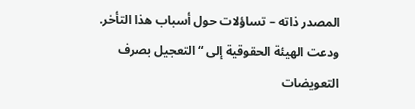المصدر ذاته – تساؤلات حول أسباب هذا التأخر.
ودعت الهيئة الحقوقية إلى “التعجيل بصرف التعويضات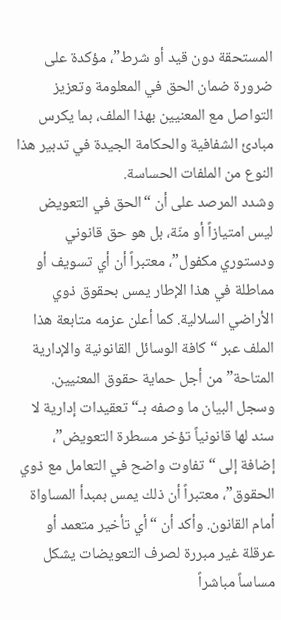المستحقة دون قيد أو شرط”، مؤكدة على ضرورة ضمان الحق في المعلومة وتعزيز التواصل مع المعنيين بهذا الملف، بما يكرس مبادئ الشفافية والحكامة الجيدة في تدبير هذا النوع من الملفات الحساسة.
وشدد المرصد على أن “الحق في التعويض ليس امتيازاً أو منّة، بل هو حق قانوني ودستوري مكفول”، معتبراً أن أي تسويف أو مماطلة في هذا الإطار يمس بحقوق ذوي الأراضي السلالية. كما أعلن عزمه متابعة هذا الملف عبر “كافة الوسائل القانونية والإدارية المتاحة” من أجل حماية حقوق المعنيين.
وسجل البيان ما وصفه بـ“تعقيدات إدارية لا سند لها قانونياً تؤخر مسطرة التعويض”، إضافة إلى “تفاوت واضح في التعامل مع ذوي الحقوق”، معتبراً أن ذلك يمس بمبدأ المساواة أمام القانون. وأكد أن “أي تأخير متعمد أو عرقلة غير مبررة لصرف التعويضات يشكل مساساً مباشراً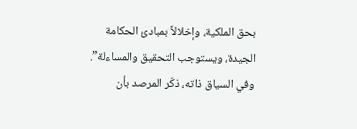بحق الملكية، وإخلالاً بمبادئ الحكامة الجيدة، ويستوجب التحقيق والمساءلة”.
وفي السياق ذاته، ذكّر المرصد بأن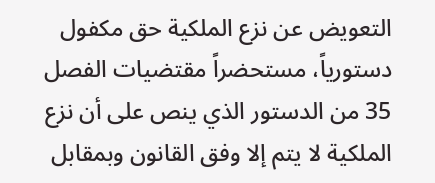التعويض عن نزع الملكية حق مكفول دستورياً، مستحضراً مقتضيات الفصل 35 من الدستور الذي ينص على أن نزع الملكية لا يتم إلا وفق القانون وبمقابل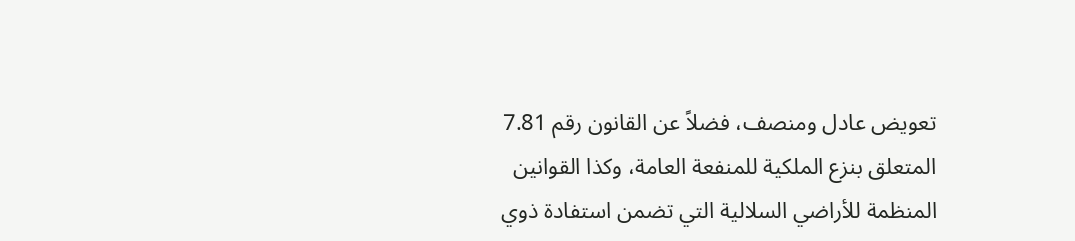تعويض عادل ومنصف، فضلاً عن القانون رقم 7.81 المتعلق بنزع الملكية للمنفعة العامة، وكذا القوانين المنظمة للأراضي السلالية التي تضمن استفادة ذوي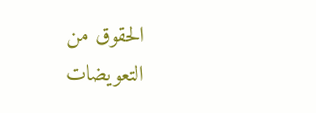الحقوق من التعويضات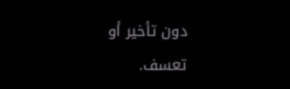دون تأخير أو تعسف.